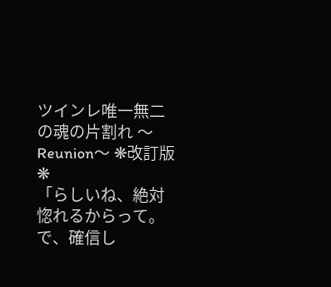ツインレ唯一無二の魂の片割れ 〜Reunion〜 ❋改訂版❋
「らしいね、絶対惚れるからって。で、確信し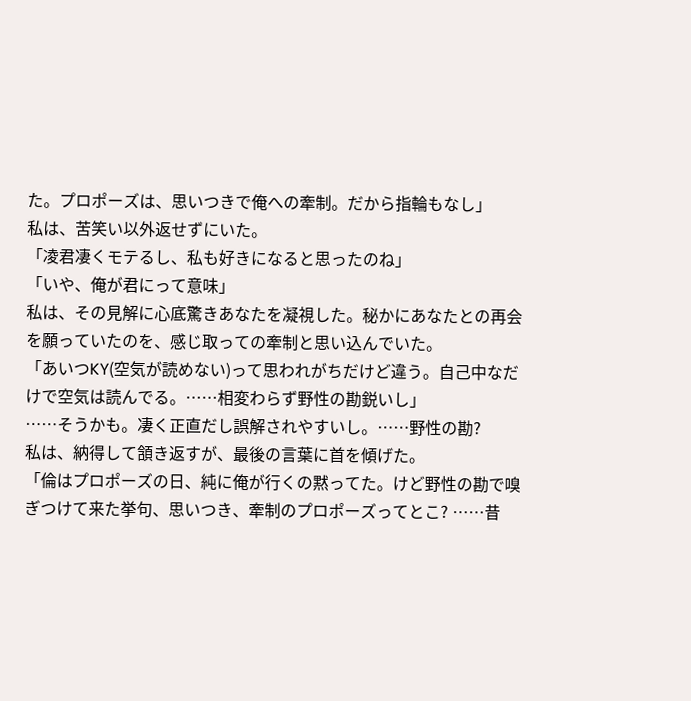た。プロポーズは、思いつきで俺への牽制。だから指輪もなし」
私は、苦笑い以外返せずにいた。
「凌君凄くモテるし、私も好きになると思ったのね」
「いや、俺が君にって意味」
私は、その見解に心底驚きあなたを凝視した。秘かにあなたとの再会を願っていたのを、感じ取っての牽制と思い込んでいた。
「あいつKY(空気が読めない)って思われがちだけど違う。自己中なだけで空気は読んでる。……相変わらず野性の勘鋭いし」
……そうかも。凄く正直だし誤解されやすいし。……野性の勘?
私は、納得して頷き返すが、最後の言葉に首を傾げた。
「倫はプロポーズの日、純に俺が行くの黙ってた。けど野性の勘で嗅ぎつけて来た挙句、思いつき、牽制のプロポーズってとこ? ……昔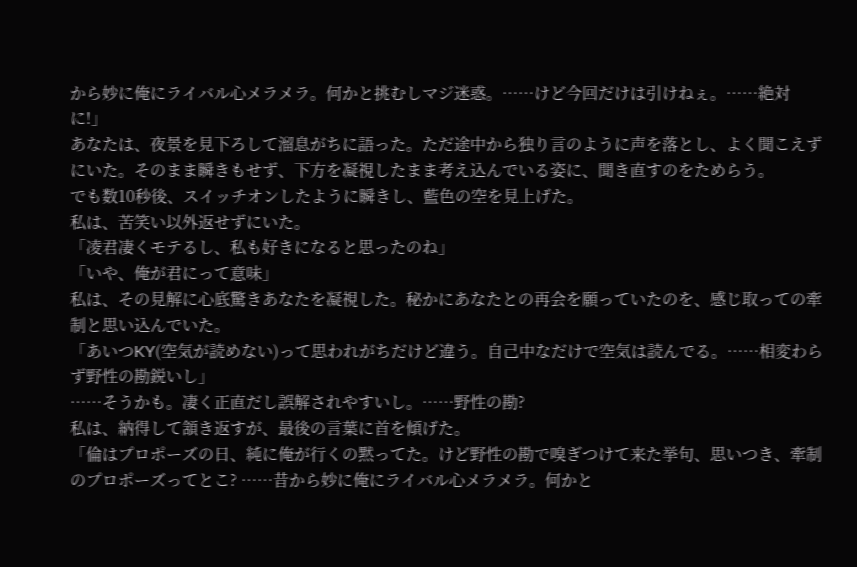から妙に俺にライバル心メラメラ。何かと挑むしマジ迷惑。……けど今回だけは引けねぇ。……絶対に!」
あなたは、夜景を見下ろして溜息がちに語った。ただ途中から独り言のように声を落とし、よく聞こえずにいた。そのまま瞬きもせず、下方を凝視したまま考え込んでいる姿に、聞き直すのをためらう。
でも数10秒後、スイッチオンしたように瞬きし、藍色の空を見上げた。
私は、苦笑い以外返せずにいた。
「凌君凄くモテるし、私も好きになると思ったのね」
「いや、俺が君にって意味」
私は、その見解に心底驚きあなたを凝視した。秘かにあなたとの再会を願っていたのを、感じ取っての牽制と思い込んでいた。
「あいつKY(空気が読めない)って思われがちだけど違う。自己中なだけで空気は読んでる。……相変わらず野性の勘鋭いし」
……そうかも。凄く正直だし誤解されやすいし。……野性の勘?
私は、納得して頷き返すが、最後の言葉に首を傾げた。
「倫はプロポーズの日、純に俺が行くの黙ってた。けど野性の勘で嗅ぎつけて来た挙句、思いつき、牽制のプロポーズってとこ? ……昔から妙に俺にライバル心メラメラ。何かと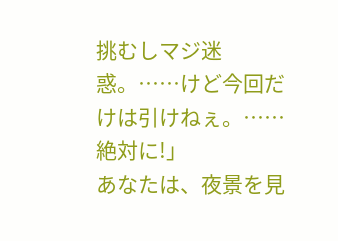挑むしマジ迷惑。……けど今回だけは引けねぇ。……絶対に!」
あなたは、夜景を見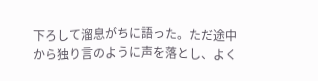下ろして溜息がちに語った。ただ途中から独り言のように声を落とし、よく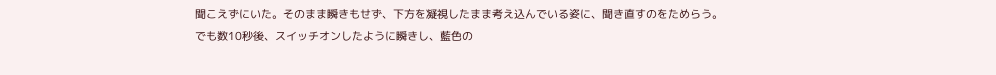聞こえずにいた。そのまま瞬きもせず、下方を凝視したまま考え込んでいる姿に、聞き直すのをためらう。
でも数10秒後、スイッチオンしたように瞬きし、藍色の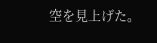空を見上げた。